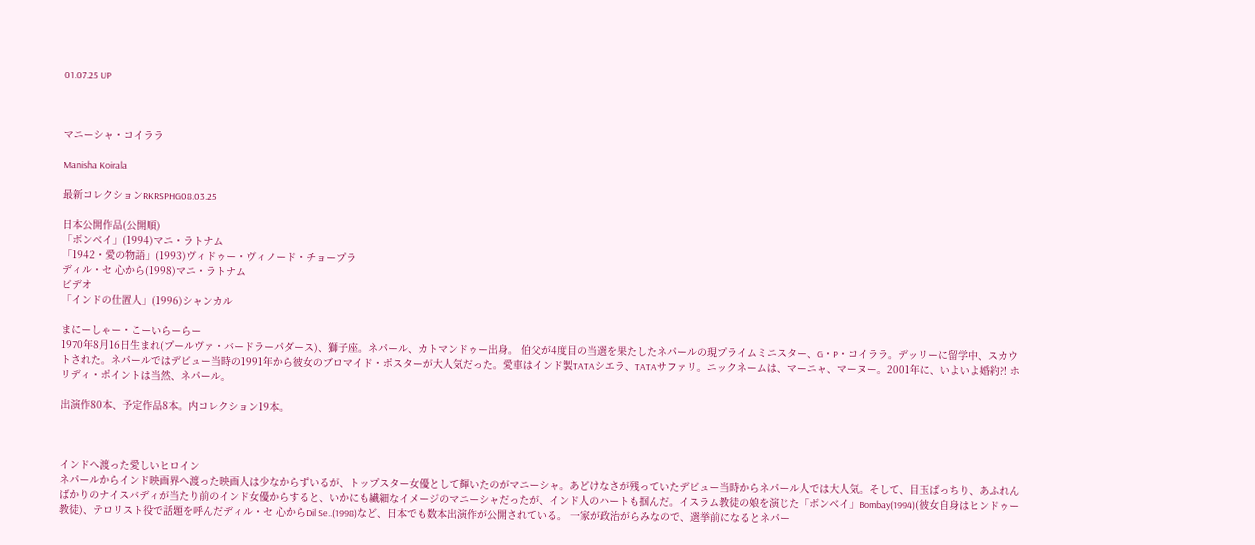01.07.25 UP



マニーシャ・コイララ

Manisha Koirala

最新コレクションRKRSPHG08.03.25

日本公開作品(公開順)
「ボンベイ」(1994)マニ・ラトナム
「1942・愛の物語」(1993)ヴィドゥー・ヴィノード・チョープラ
ディル・セ 心から(1998)マニ・ラトナム
ビデオ
「インドの仕置人」(1996)シャンカル

まにーしゃー・こーいらーらー
1970年8月16日生まれ(プールヴァ・バードラーパダース)、獅子座。ネパール、カトマンドゥー出身。 伯父が4度目の当選を果たしたネパールの現プライムミニスター、G・P・コイララ。デッリーに留学中、スカウトされた。ネパールではデビュー当時の1991年から彼女のブロマイド・ポスターが大人気だった。愛車はインド製TATAシエラ、TATAサファリ。ニックネームは、マーニャ、マーヌー。2001年に、いよいよ婚約?! ホリディ・ポイントは当然、ネパール。

出演作80本、予定作品8本。内コレクション19本。



インドへ渡った愛しいヒロイン
ネパールからインド映画界へ渡った映画人は少なからずいるが、トップスター女優として輝いたのがマニーシャ。あどけなさが残っていたデビュー当時からネパール人では大人気。そして、目玉ぱっちり、あふれんばかりのナイスバディが当たり前のインド女優からすると、いかにも繊細なイメージのマニーシャだったが、インド人のハートも掴んだ。イスラム教徒の娘を演じた「ボンベイ」Bombay(1994)(彼女自身はヒンドゥー教徒)、テロリスト役で話題を呼んだディル・セ 心からDil Se..(1998)など、日本でも数本出演作が公開されている。 一家が政治がらみなので、選挙前になるとネパー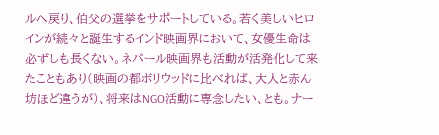ルへ戻り、伯父の選挙をサポートしている。若く美しいヒロインが続々と誕生するインド映画界において、女優生命は必ずしも長くない。ネパール映画界も活動が活発化して来たこともあり(映画の都ボリウッドに比べれば、大人と赤ん坊ほど違うが)、将来はNGO活動に専念したい、とも。ナー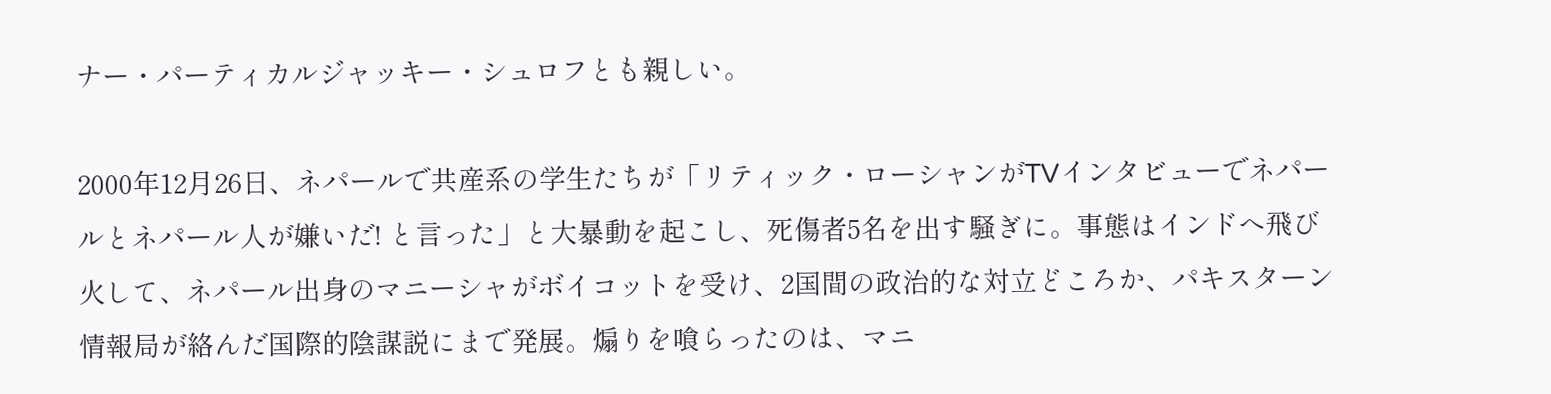ナー・パーティカルジャッキー・シュロフとも親しい。

2000年12月26日、ネパールで共産系の学生たちが「リティック・ローシャンがTVインタビューでネパールとネパール人が嫌いだ! と言った」と大暴動を起こし、死傷者5名を出す騒ぎに。事態はインドへ飛び火して、ネパール出身のマニーシャがボイコットを受け、2国間の政治的な対立どころか、パキスターン情報局が絡んだ国際的陰謀説にまで発展。煽りを喰らったのは、マニ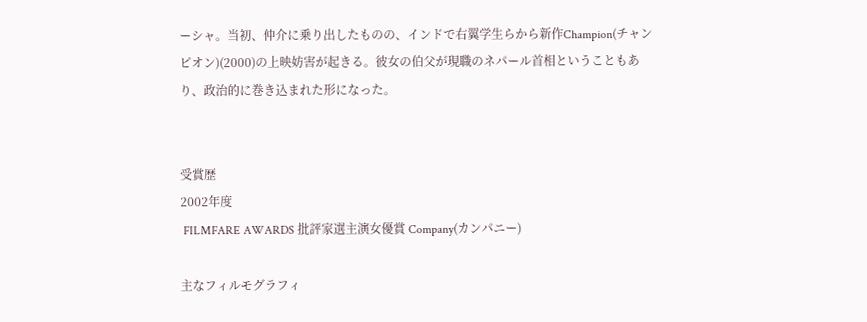ーシャ。当初、仲介に乗り出したものの、インドで右翼学生らから新作Champion(チャンピオン)(2000)の上映妨害が起きる。彼女の伯父が現職のネパール首相ということもあり、政治的に巻き込まれた形になった。


受賞歴
2002年度
 FILMFARE AWARDS 批評家選主演女優賞 Company(カンパニー)

主なフィルモグラフィ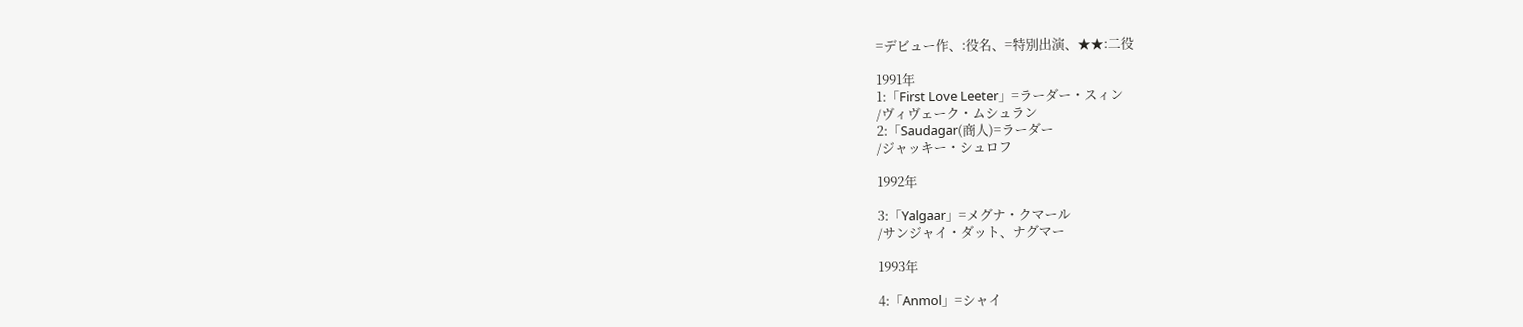=デビュー作、:役名、=特別出演、★★:二役

1991年
1:「First Love Leeter」=ラーダー・スィン
/ヴィヴェーク・ムシュラン
2:「Saudagar(商人)=ラーダー
/ジャッキー・シュロフ

1992年

3:「Yalgaar」=メグナ・クマール
/サンジャイ・ダット、ナグマー

1993年

4:「Anmol」=シャイ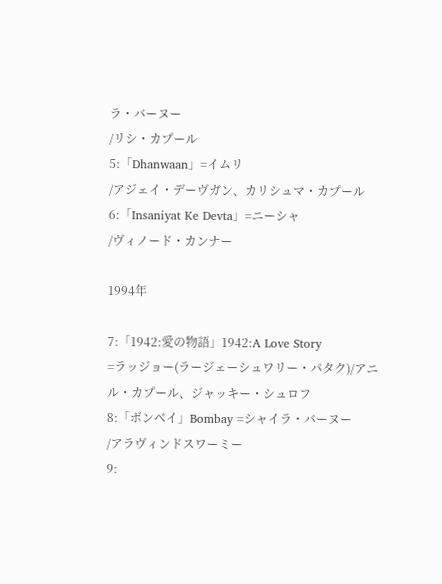ラ・バーヌー
/リシ・カプール
5:「Dhanwaan」=イムリ
/アジェイ・デーヴガン、カリシュマ・カプール
6:「Insaniyat Ke Devta」=ニーシャ
/ヴィノード・カンナー

1994年

7:「1942:愛の物語」1942:A Love Story
=ラッジョー(ラージェーシュワリー・パタク)/アニル・カプール、ジャッキー・シュロフ
8:「ボンベイ」Bombay =シャイラ・バーヌー
/アラヴィンドスワーミー
9: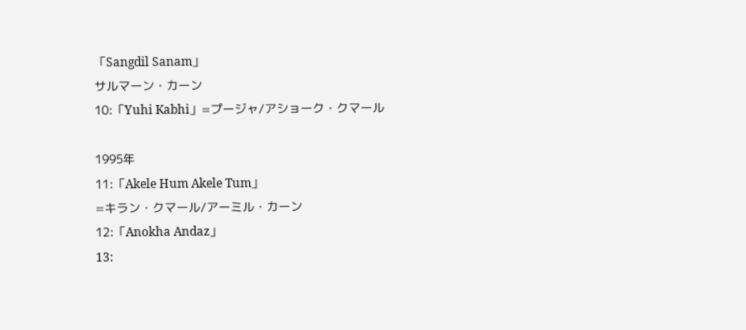「Sangdil Sanam」
サルマーン・カーン
10:「Yuhi Kabhi」=プージャ/アショーク・クマール

1995年
11:「Akele Hum Akele Tum」
=キラン・クマール/アーミル・カーン
12:「Anokha Andaz」
13: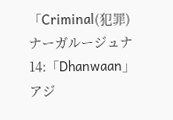「Criminal(犯罪)
ナーガルージュナ
14:「Dhanwaan」
アジ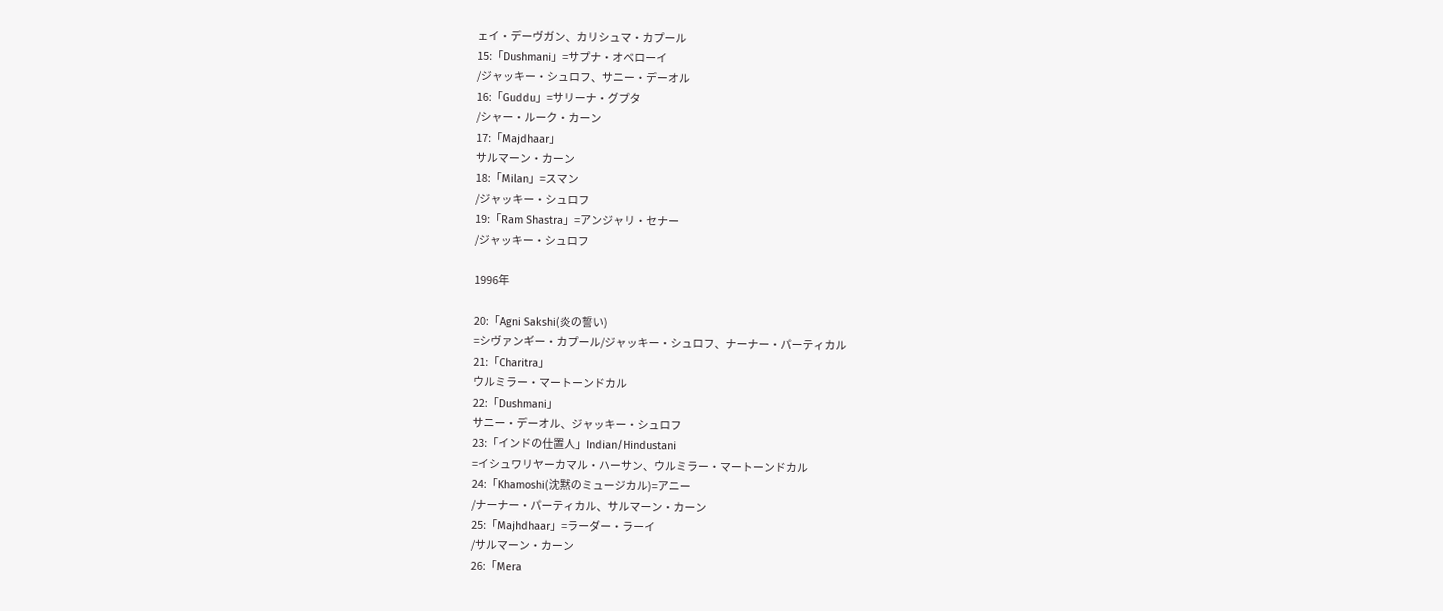ェイ・デーヴガン、カリシュマ・カプール
15:「Dushmani」=サプナ・オベローイ
/ジャッキー・シュロフ、サニー・デーオル
16:「Guddu」=サリーナ・グプタ
/シャー・ルーク・カーン
17:「Majdhaar」
サルマーン・カーン
18:「Milan」=スマン
/ジャッキー・シュロフ
19:「Ram Shastra」=アンジャリ・セナー
/ジャッキー・シュロフ

1996年

20:「Agni Sakshi(炎の誓い)
=シヴァンギー・カプール/ジャッキー・シュロフ、ナーナー・パーティカル
21:「Charitra」
ウルミラー・マートーンドカル
22:「Dushmani」
サニー・デーオル、ジャッキー・シュロフ
23:「インドの仕置人」Indian/Hindustani
=イシュワリヤーカマル・ハーサン、ウルミラー・マートーンドカル
24:「Khamoshi(沈黙のミュージカル)=アニー
/ナーナー・パーティカル、サルマーン・カーン
25:「Majhdhaar」=ラーダー・ラーイ
/サルマーン・カーン
26:「Mera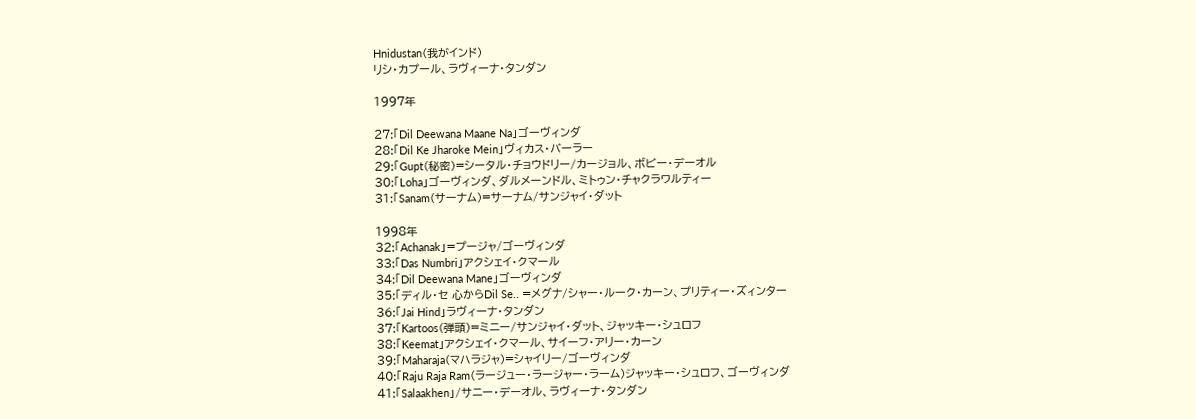Hnidustan(我がインド)
リシ・カプール、ラヴィーナ・タンダン

1997年

27:「Dil Deewana Maane Na」ゴーヴィンダ
28:「Dil Ke Jharoke Mein」ヴィカス・バーラー
29:「Gupt(秘密)=シータル・チョウドリー/カージョル、ボビー・デーオル
30:「Loha」ゴーヴィンダ、ダルメーンドル、ミトゥン・チャクラワルティー
31:「Sanam(サーナム)=サーナム/サンジャイ・ダット

1998年
32:「Achanak」=プージャ/ゴーヴィンダ
33:「Das Numbri」アクシェイ・クマール
34:「Dil Deewana Mane」ゴーヴィンダ
35:「ディル・セ 心からDil Se.. =メグナ/シャー・ルーク・カーン、プリティー・ズィンター
36:「Jai Hind」ラヴィーナ・タンダン
37:「Kartoos(弾頭)=ミニー/サンジャイ・ダット、ジャッキー・シュロフ
38:「Keemat」アクシェイ・クマール、サイーフ・アリー・カーン
39:「Maharaja(マハラジャ)=シャイリー/ゴーヴィンダ
40:「Raju Raja Ram(ラージュー・ラージャー・ラーム)ジャッキー・シュロフ、ゴーヴィンダ
41:「Salaakhen」/サニー・デーオル、ラヴィーナ・タンダン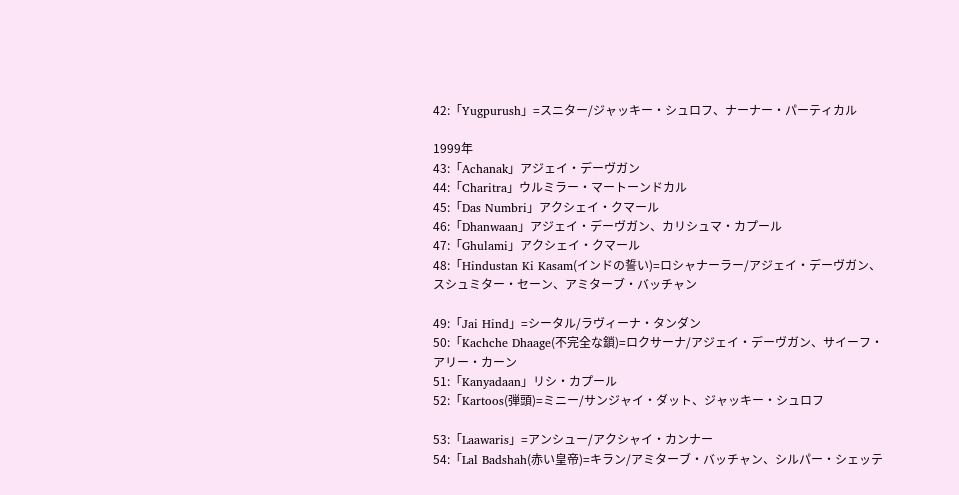42:「Yugpurush」=スニター/ジャッキー・シュロフ、ナーナー・パーティカル

1999年
43:「Achanak」アジェイ・デーヴガン
44:「Charitra」ウルミラー・マートーンドカル
45:「Das Numbri」アクシェイ・クマール
46:「Dhanwaan」アジェイ・デーヴガン、カリシュマ・カプール
47:「Ghulami」アクシェイ・クマール
48:「Hindustan Ki Kasam(インドの誓い)=ロシャナーラー/アジェイ・デーヴガン、スシュミター・セーン、アミターブ・バッチャン

49:「Jai Hind」=シータル/ラヴィーナ・タンダン
50:「Kachche Dhaage(不完全な鎖)=ロクサーナ/アジェイ・デーヴガン、サイーフ・アリー・カーン
51:「Kanyadaan」リシ・カプール
52:「Kartoos(弾頭)=ミニー/サンジャイ・ダット、ジャッキー・シュロフ

53:「Laawaris」=アンシュー/アクシャイ・カンナー
54:「Lal Badshah(赤い皇帝)=キラン/アミターブ・バッチャン、シルパー・シェッテ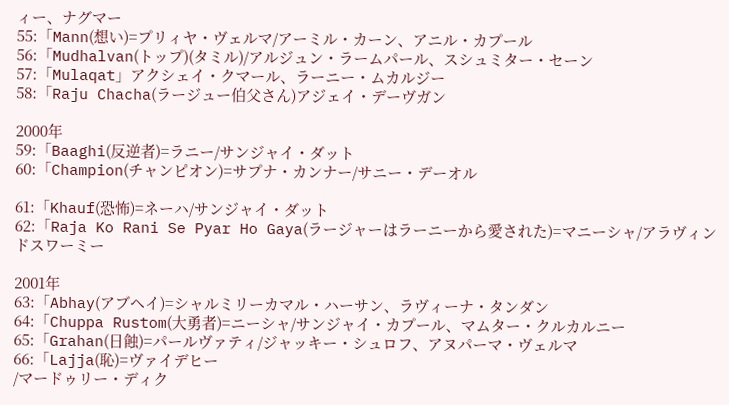ィー、ナグマー
55:「Mann(想い)=プリィヤ・ヴェルマ/アーミル・カーン、アニル・カプール
56:「Mudhalvan(トップ)(タミル)/アルジュン・ラームパール、スシュミター・セーン
57:「Mulaqat」アクシェイ・クマール、ラーニー・ムカルジー
58:「Raju Chacha(ラージュー伯父さん)アジェイ・デーヴガン

2000年
59:「Baaghi(反逆者)=ラニー/サンジャイ・ダット
60:「Champion(チャンピオン)=サプナ・カンナー/サニー・デーオル

61:「Khauf(恐怖)=ネーハ/サンジャイ・ダット
62:「Raja Ko Rani Se Pyar Ho Gaya(ラージャーはラーニーから愛された)=マニーシャ/アラヴィンドスワーミー

2001年
63:「Abhay(アブヘイ)=シャルミリーカマル・ハーサン、ラヴィーナ・タンダン
64:「Chuppa Rustom(大勇者)=ニーシャ/サンジャイ・カプール、マムター・クルカルニー
65:「Grahan(日蝕)=パールヴァティ/ジャッキー・シュロフ、アヌパーマ・ヴェルマ
66:「Lajja(恥)=ヴァイデヒー
/マードゥリー・ディク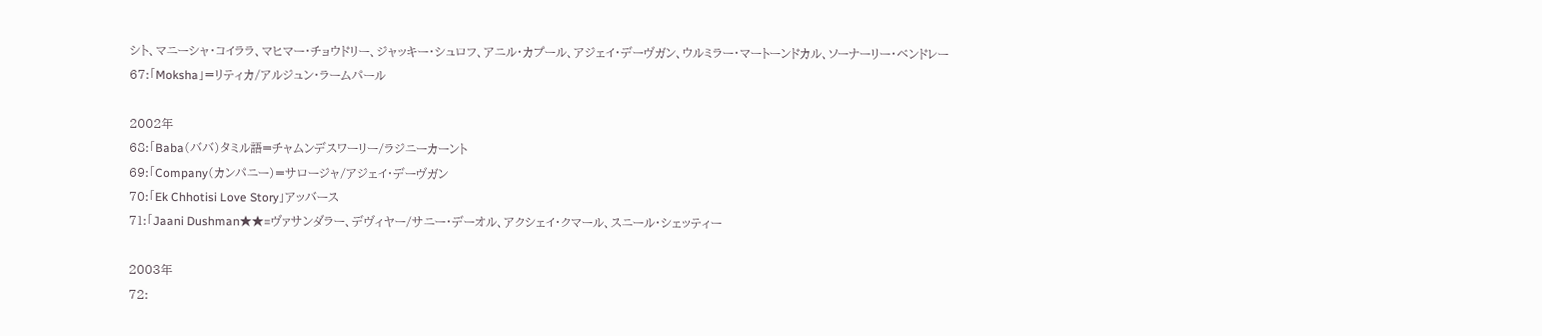シト、マニーシャ・コイララ、マヒマー・チョウドリー、ジャッキー・シュロフ、アニル・カプール、アジェイ・デーヴガン、ウルミラー・マートーンドカル、ソーナーリー・ベンドレー
67:「Moksha」=リティカ/アルジュン・ラームパール

2002年
68:「Baba(ババ)タミル語=チャムンデスワーリー/ラジニーカーント
69:「Company(カンパニー)=サロージャ/アジェイ・デーヴガン
70:「Ek Chhotisi Love Story」アッバース
71:「Jaani Dushman★★=ヴァサンダラー、デヴィヤー/サニー・デーオル、アクシェイ・クマール、スニール・シェッティー

2003年
72: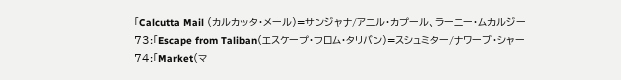「Calcutta Mail (カルカッタ・メール)=サンジャナ/アニル・カプール、ラーニー・ムカルジー
73:「Escape from Taliban(エスケープ・フロム・タリバン)=スシュミター/ナワーブ・シャー
74:「Market(マ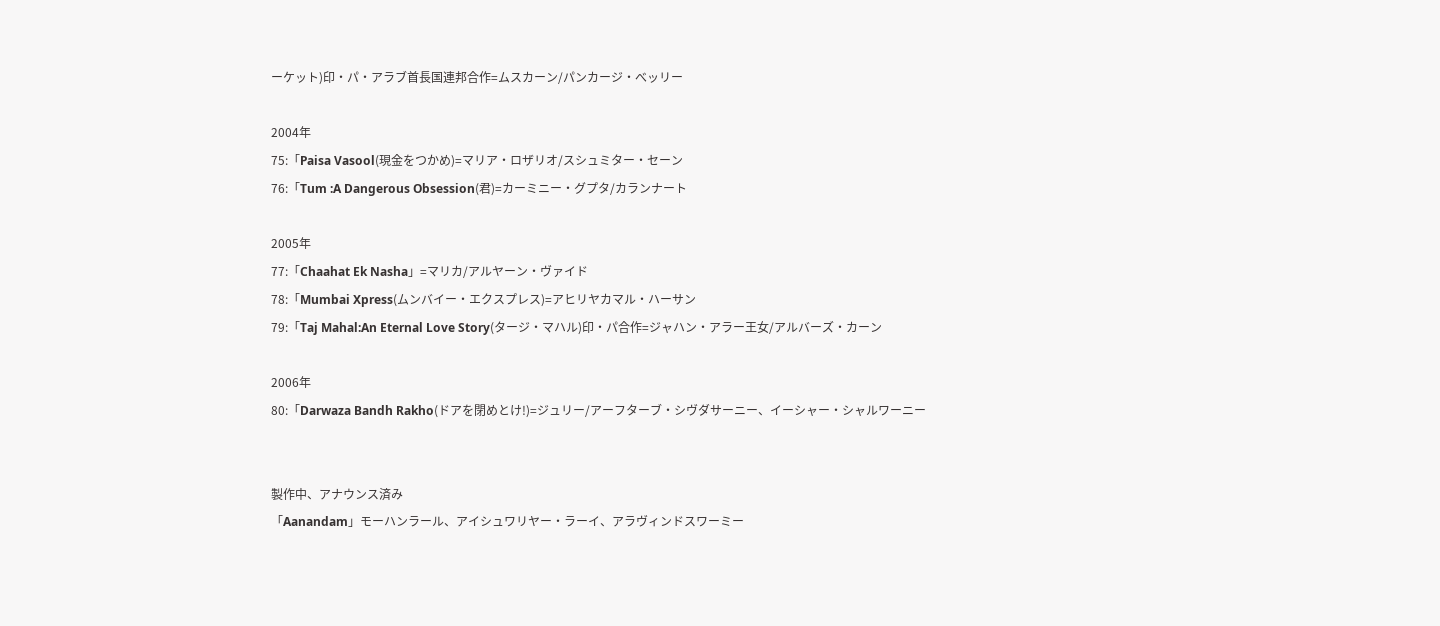ーケット)印・パ・アラブ首長国連邦合作=ムスカーン/パンカージ・べッリー

2004年
75:「Paisa Vasool(現金をつかめ)=マリア・ロザリオ/スシュミター・セーン
76:「Tum :A Dangerous Obsession(君)=カーミニー・グプタ/カランナート

2005年
77:「Chaahat Ek Nasha」=マリカ/アルヤーン・ヴァイド
78:「Mumbai Xpress(ムンバイー・エクスプレス)=アヒリヤカマル・ハーサン
79:「Taj Mahal:An Eternal Love Story(タージ・マハル)印・パ合作=ジャハン・アラー王女/アルバーズ・カーン

2006年
80:「Darwaza Bandh Rakho(ドアを閉めとけ!)=ジュリー/アーフターブ・シヴダサーニー、イーシャー・シャルワーニー


製作中、アナウンス済み
「Aanandam」モーハンラール、アイシュワリヤー・ラーイ、アラヴィンドスワーミー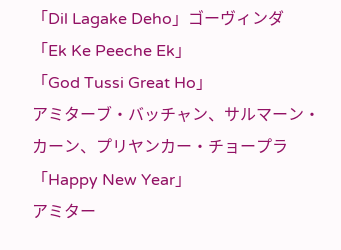「Dil Lagake Deho」ゴーヴィンダ
「Ek Ke Peeche Ek」
「God Tussi Great Ho」
アミターブ・バッチャン、サルマーン・カーン、プリヤンカー・チョープラ
「Happy New Year」
アミター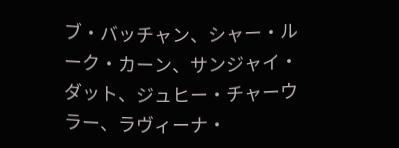ブ・バッチャン、シャー・ルーク・カーン、サンジャイ・ダット、ジュヒー・チャーウラー、ラヴィーナ・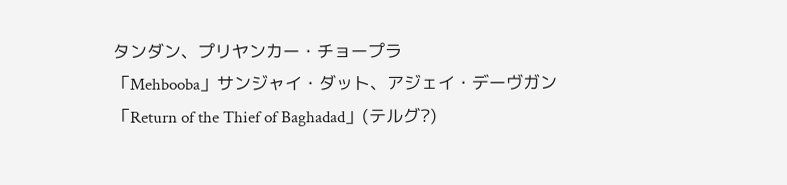タンダン、プリヤンカー・チョープラ
「Mehbooba」サンジャイ・ダット、アジェイ・デーヴガン
「Return of the Thief of Baghadad」(テルグ?)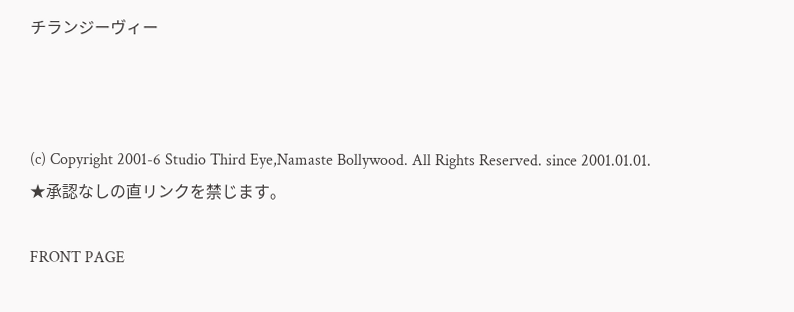チランジーヴィー



(c) Copyright 2001-6 Studio Third Eye,Namaste Bollywood. All Rights Reserved. since 2001.01.01.
★承認なしの直リンクを禁じます。

FRONT PAGE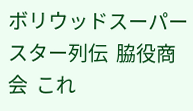ボリウッドスーパースター列伝  脇役商会  これ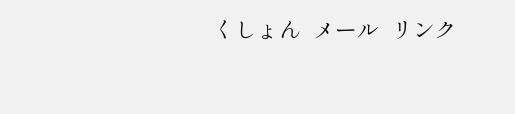くしょん  メール  リンク